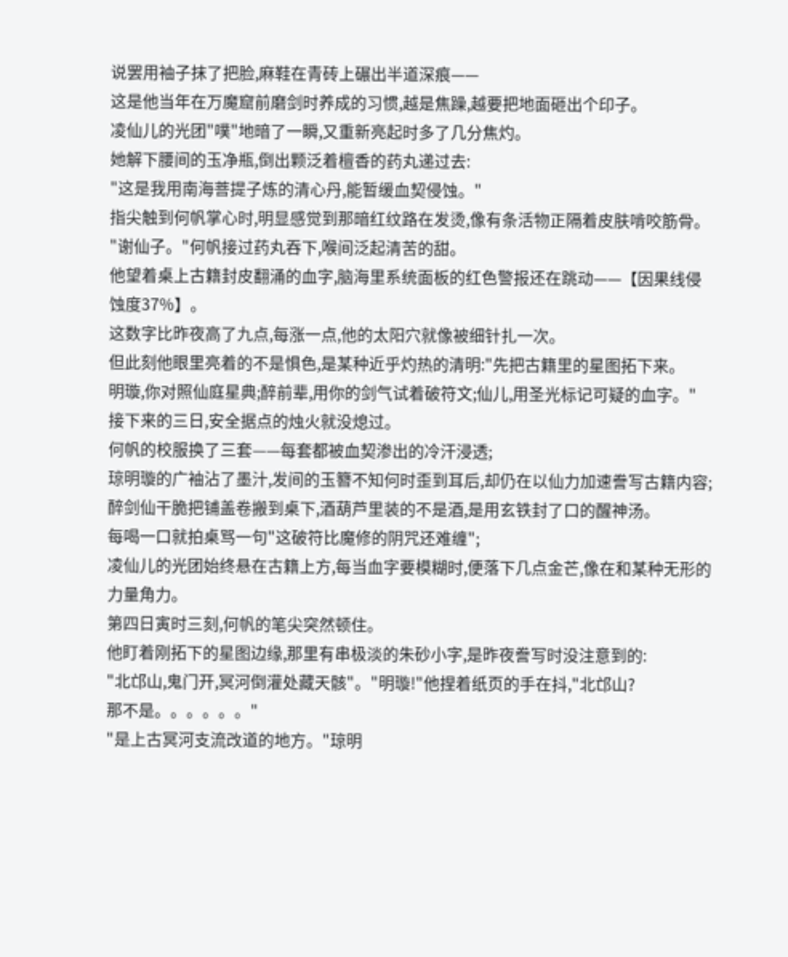说罢用袖子抹了把脸,麻鞋在青砖上碾出半道深痕——
这是他当年在万魔窟前磨剑时养成的习惯,越是焦躁,越要把地面砸出个印子。
凌仙儿的光团"噗"地暗了一瞬,又重新亮起时多了几分焦灼。
她解下腰间的玉净瓶,倒出颗泛着檀香的药丸递过去:
"这是我用南海菩提子炼的清心丹,能暂缓血契侵蚀。"
指尖触到何帆掌心时,明显感觉到那暗红纹路在发烫,像有条活物正隔着皮肤啃咬筋骨。
"谢仙子。"何帆接过药丸吞下,喉间泛起清苦的甜。
他望着桌上古籍封皮翻涌的血字,脑海里系统面板的红色警报还在跳动——【因果线侵蚀度37%】。
这数字比昨夜高了九点,每涨一点,他的太阳穴就像被细针扎一次。
但此刻他眼里亮着的不是惧色,是某种近乎灼热的清明:"先把古籍里的星图拓下来。
明璇,你对照仙庭星典;醉前辈,用你的剑气试着破符文;仙儿,用圣光标记可疑的血字。"
接下来的三日,安全据点的烛火就没熄过。
何帆的校服换了三套——每套都被血契渗出的冷汗浸透;
琼明璇的广袖沾了墨汁,发间的玉簪不知何时歪到耳后,却仍在以仙力加速誊写古籍内容;
醉剑仙干脆把铺盖卷搬到桌下,酒葫芦里装的不是酒,是用玄铁封了口的醒神汤。
每喝一口就拍桌骂一句"这破符比魔修的阴咒还难缠";
凌仙儿的光团始终悬在古籍上方,每当血字要模糊时,便落下几点金芒,像在和某种无形的力量角力。
第四日寅时三刻,何帆的笔尖突然顿住。
他盯着刚拓下的星图边缘,那里有串极淡的朱砂小字,是昨夜誊写时没注意到的:
"北邙山,鬼门开,冥河倒灌处藏天骸"。"明璇!"他捏着纸页的手在抖,"北邙山?
那不是。。。。。。"
"是上古冥河支流改道的地方。"琼明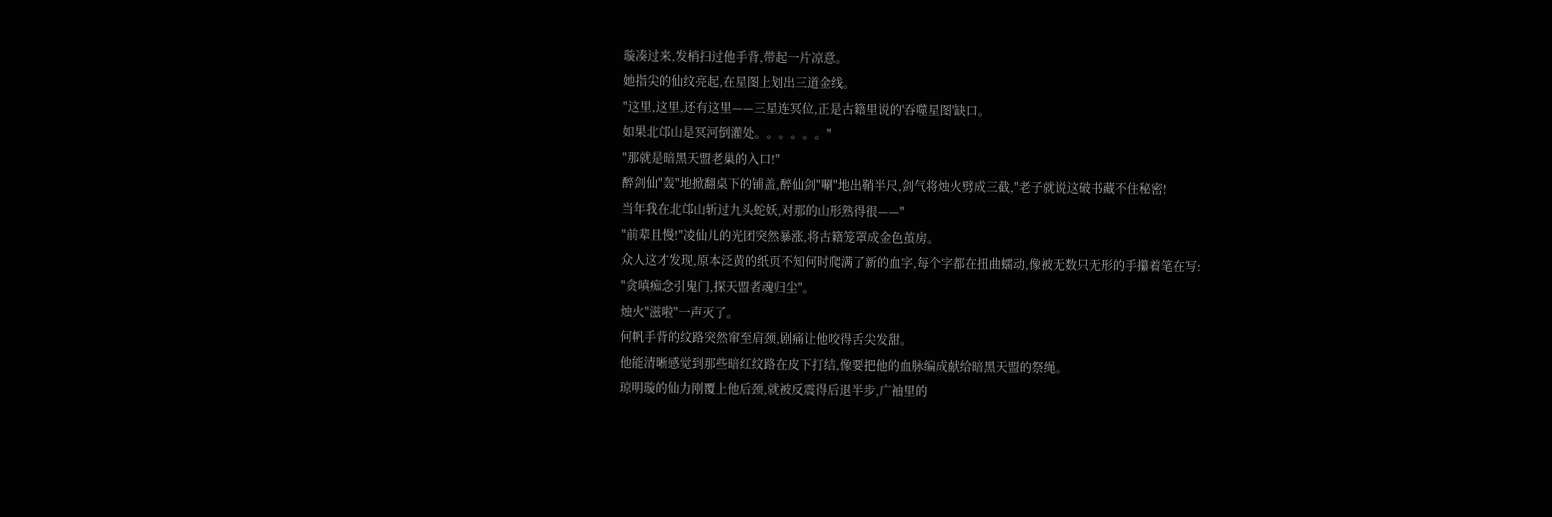璇凑过来,发梢扫过他手背,带起一片凉意。
她指尖的仙纹亮起,在星图上划出三道金线。
"这里,这里,还有这里——三星连冥位,正是古籍里说的'吞噬星图'缺口。
如果北邙山是冥河倒灌处。。。。。。"
"那就是暗黑天盟老巢的入口!"
醉剑仙"轰"地掀翻桌下的铺盖,醉仙剑"唰"地出鞘半尺,剑气将烛火劈成三截,"老子就说这破书藏不住秘密!
当年我在北邙山斩过九头蛇妖,对那的山形熟得很——"
"前辈且慢!"凌仙儿的光团突然暴涨,将古籍笼罩成金色茧房。
众人这才发现,原本泛黄的纸页不知何时爬满了新的血字,每个字都在扭曲蠕动,像被无数只无形的手攥着笔在写:
"贪嗔痴念引鬼门,探天盟者魂归尘"。
烛火"滋啦"一声灭了。
何帆手背的纹路突然窜至肩颈,剧痛让他咬得舌尖发甜。
他能清晰感觉到那些暗红纹路在皮下打结,像要把他的血脉编成献给暗黑天盟的祭绳。
琼明璇的仙力刚覆上他后颈,就被反震得后退半步,广袖里的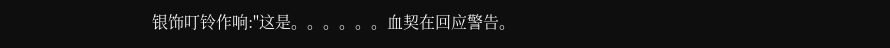银饰叮铃作响:"这是。。。。。。血契在回应警告。